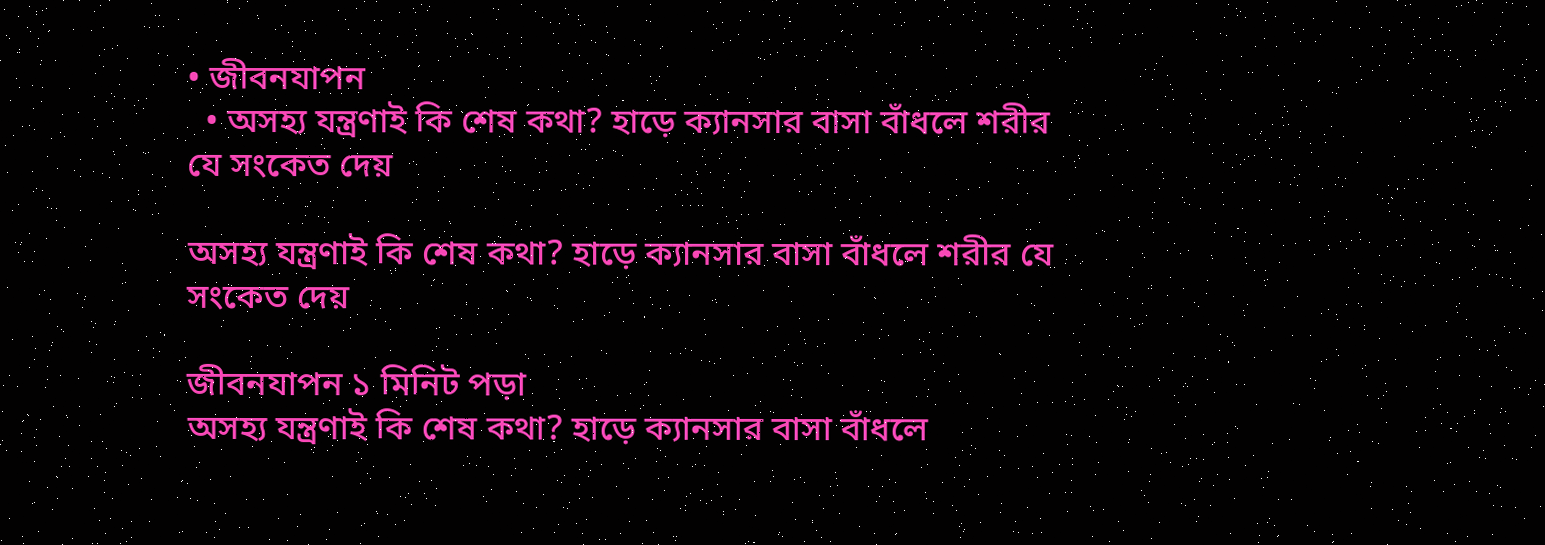• জীবনযাপন
  • অসহ্য যন্ত্রণাই কি শেষ কথা? হাড়ে ক্যানসার বাসা বাঁধলে শরীর যে সংকেত দেয়

অসহ্য যন্ত্রণাই কি শেষ কথা? হাড়ে ক্যানসার বাসা বাঁধলে শরীর যে সংকেত দেয়

জীবনযাপন ১ মিনিট পড়া
অসহ্য যন্ত্রণাই কি শেষ কথা? হাড়ে ক্যানসার বাসা বাঁধলে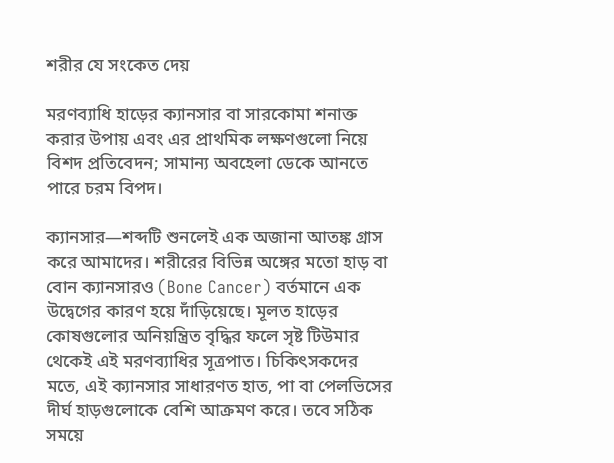শরীর যে সংকেত দেয়

মরণব্যাধি হাড়ের ক্যানসার বা সারকোমা শনাক্ত করার উপায় এবং এর প্রাথমিক লক্ষণগুলো নিয়ে বিশদ প্রতিবেদন; সামান্য অবহেলা ডেকে আনতে পারে চরম বিপদ।

ক্যানসার—শব্দটি শুনলেই এক অজানা আতঙ্ক গ্রাস করে আমাদের। শরীরের বিভিন্ন অঙ্গের মতো হাড় বা বোন ক্যানসারও (Bone Cancer) বর্তমানে এক উদ্বেগের কারণ হয়ে দাঁড়িয়েছে। মূলত হাড়ের কোষগুলোর অনিয়ন্ত্রিত বৃদ্ধির ফলে সৃষ্ট টিউমার থেকেই এই মরণব্যাধির সূত্রপাত। চিকিৎসকদের মতে, এই ক্যানসার সাধারণত হাত, পা বা পেলভিসের দীর্ঘ হাড়গুলোকে বেশি আক্রমণ করে। তবে সঠিক সময়ে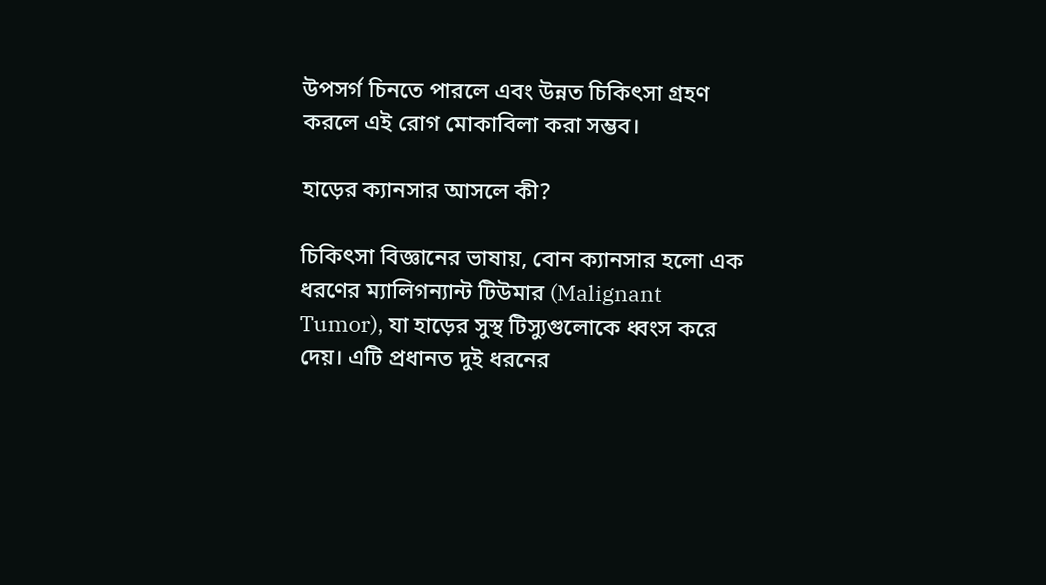উপসর্গ চিনতে পারলে এবং উন্নত চিকিৎসা গ্রহণ করলে এই রোগ মোকাবিলা করা সম্ভব।

হাড়ের ক্যানসার আসলে কী?

চিকিৎসা বিজ্ঞানের ভাষায়, বোন ক্যানসার হলো এক ধরণের ম্যালিগন্যান্ট টিউমার (Malignant Tumor), যা হাড়ের সুস্থ টিস্যুগুলোকে ধ্বংস করে দেয়। এটি প্রধানত দুই ধরনের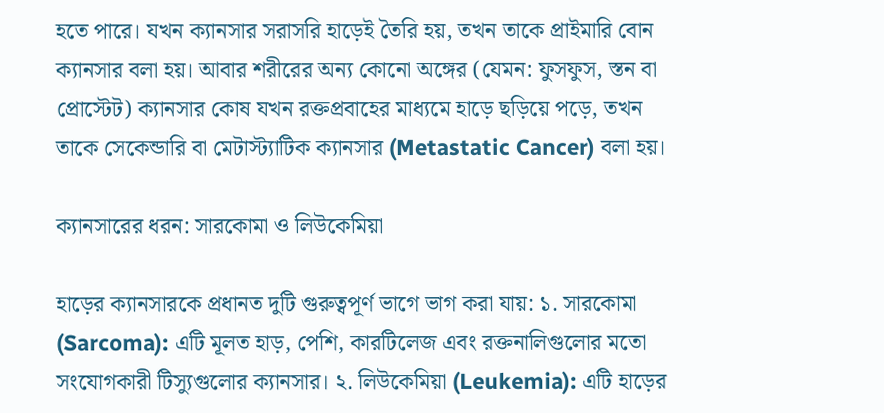হতে পারে। যখন ক্যানসার সরাসরি হাড়েই তৈরি হয়, তখন তাকে প্রাইমারি বোন ক্যানসার বলা হয়। আবার শরীরের অন্য কোনো অঙ্গের (যেমন: ফুসফুস, স্তন বা প্রোস্টেট) ক্যানসার কোষ যখন রক্তপ্রবাহের মাধ্যমে হাড়ে ছড়িয়ে পড়ে, তখন তাকে সেকেন্ডারি বা মেটাস্ট্যাটিক ক্যানসার (Metastatic Cancer) বলা হয়।

ক্যানসারের ধরন: সারকোমা ও লিউকেমিয়া

হাড়ের ক্যানসারকে প্রধানত দুটি গুরুত্বপূর্ণ ভাগে ভাগ করা যায়: ১. সারকোমা (Sarcoma): এটি মূলত হাড়, পেশি, কারটিলেজ এবং রক্তনালিগুলোর মতো সংযোগকারী টিস্যুগুলোর ক্যানসার। ২. লিউকেমিয়া (Leukemia): এটি হাড়ের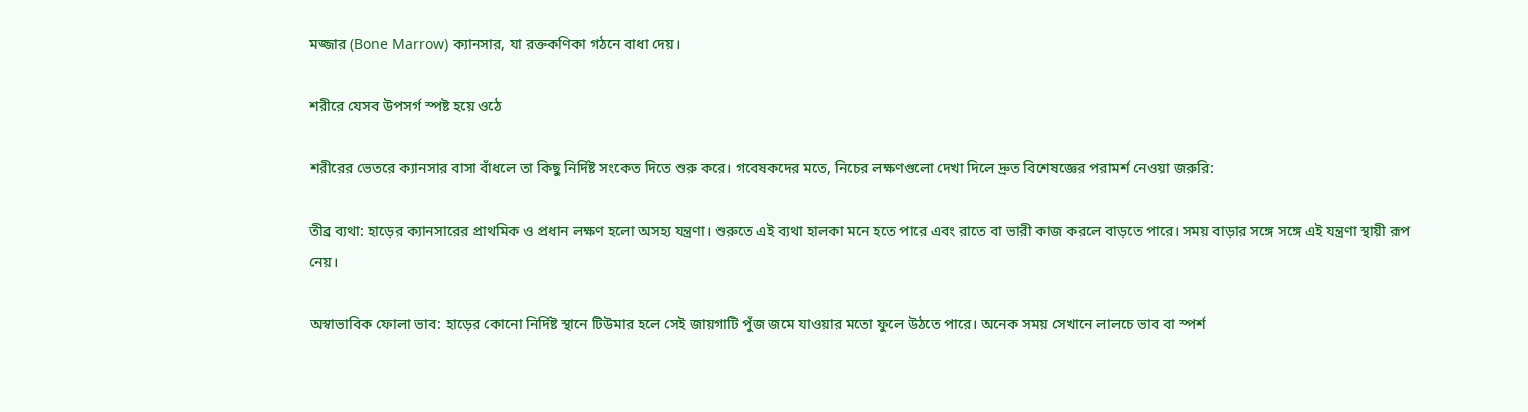মজ্জার (Bone Marrow) ক্যানসার, যা রক্তকণিকা গঠনে বাধা দেয়।

শরীরে যেসব উপসর্গ স্পষ্ট হয়ে ওঠে

শরীরের ভেতরে ক্যানসার বাসা বাঁধলে তা কিছু নির্দিষ্ট সংকেত দিতে শুরু করে। গবেষকদের মতে, নিচের লক্ষণগুলো দেখা দিলে দ্রুত বিশেষজ্ঞের পরামর্শ নেওয়া জরুরি:

তীব্র ব্যথা: হাড়ের ক্যানসারের প্রাথমিক ও প্রধান লক্ষণ হলো অসহ্য যন্ত্রণা। শুরুতে এই ব্যথা হালকা মনে হতে পারে এবং রাতে বা ভারী কাজ করলে বাড়তে পারে। সময় বাড়ার সঙ্গে সঙ্গে এই যন্ত্রণা স্থায়ী রূপ নেয়।

অস্বাভাবিক ফোলা ভাব: হাড়ের কোনো নির্দিষ্ট স্থানে টিউমার হলে সেই জায়গাটি পুঁজ জমে যাওয়ার মতো ফুলে উঠতে পারে। অনেক সময় সেখানে লালচে ভাব বা স্পর্শ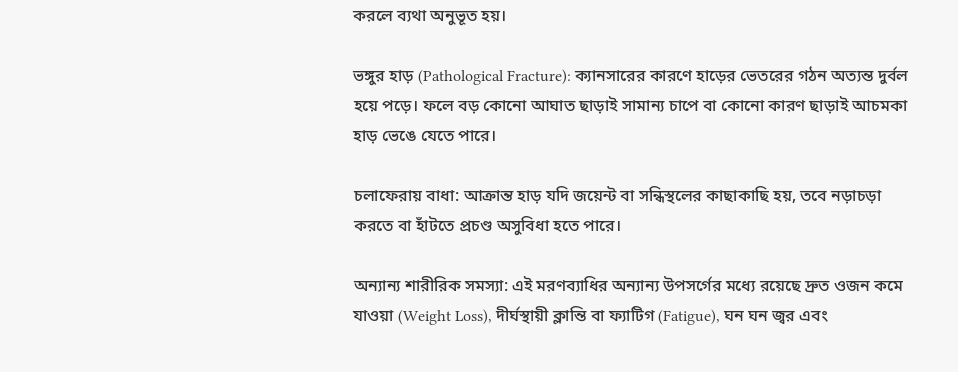করলে ব্যথা অনুভূত হয়।

ভঙ্গুর হাড় (Pathological Fracture): ক্যানসারের কারণে হাড়ের ভেতরের গঠন অত্যন্ত দুর্বল হয়ে পড়ে। ফলে বড় কোনো আঘাত ছাড়াই সামান্য চাপে বা কোনো কারণ ছাড়াই আচমকা হাড় ভেঙে যেতে পারে।

চলাফেরায় বাধা: আক্রান্ত হাড় যদি জয়েন্ট বা সন্ধিস্থলের কাছাকাছি হয়, তবে নড়াচড়া করতে বা হাঁটতে প্রচণ্ড অসুবিধা হতে পারে।

অন্যান্য শারীরিক সমস্যা: এই মরণব্যাধির অন্যান্য উপসর্গের মধ্যে রয়েছে দ্রুত ওজন কমে যাওয়া (Weight Loss), দীর্ঘস্থায়ী ক্লান্তি বা ফ্যাটিগ (Fatigue), ঘন ঘন জ্বর এবং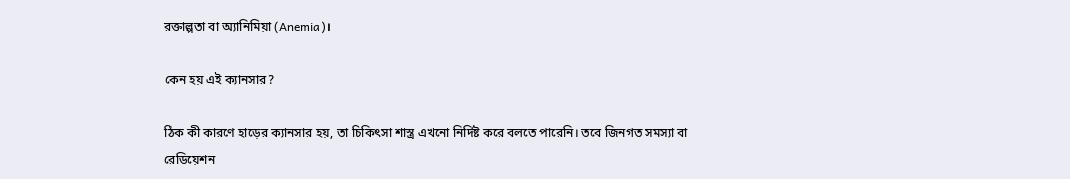রক্তাল্পতা বা অ্যানিমিয়া (Anemia)।

কেন হয় এই ক্যানসার?

ঠিক কী কারণে হাড়ের ক্যানসার হয়, তা চিকিৎসা শাস্ত্র এখনো নির্দিষ্ট করে বলতে পারেনি। তবে জিনগত সমস্যা বা রেডিয়েশন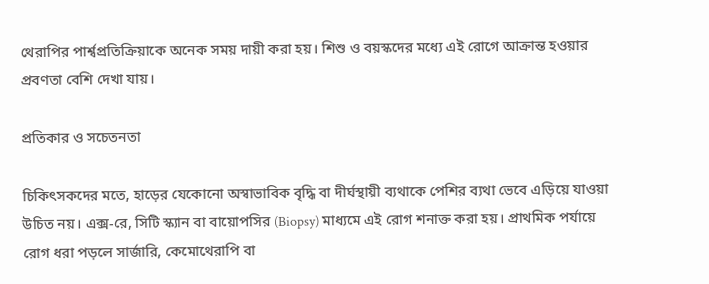থেরাপির পার্শ্বপ্রতিক্রিয়াকে অনেক সময় দায়ী করা হয়। শিশু ও বয়স্কদের মধ্যে এই রোগে আক্রান্ত হওয়ার প্রবণতা বেশি দেখা যায়।

প্রতিকার ও সচেতনতা

চিকিৎসকদের মতে, হাড়ের যেকোনো অস্বাভাবিক বৃদ্ধি বা দীর্ঘস্থায়ী ব্যথাকে পেশির ব্যথা ভেবে এড়িয়ে যাওয়া উচিত নয়। এক্স-রে, সিটি স্ক্যান বা বায়োপসির (Biopsy) মাধ্যমে এই রোগ শনাক্ত করা হয়। প্রাথমিক পর্যায়ে রোগ ধরা পড়লে সার্জারি, কেমোথেরাপি বা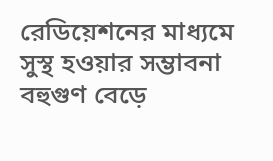রেডিয়েশনের মাধ্যমে সুস্থ হওয়ার সম্ভাবনা বহুগুণ বেড়ে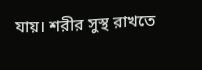যায়। শরীর সুস্থ রাখতে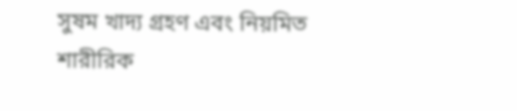সুষম খাদ্য গ্রহণ এবং নিয়মিত শারীরিক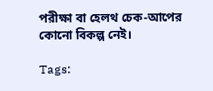পরীক্ষা বা হেলথ চেক-আপের কোনো বিকল্প নেই।

Tags: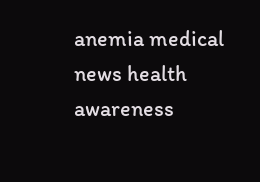anemia medical news health awareness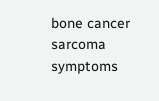bone cancer sarcoma symptoms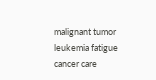malignant tumor leukemia fatigue cancer care